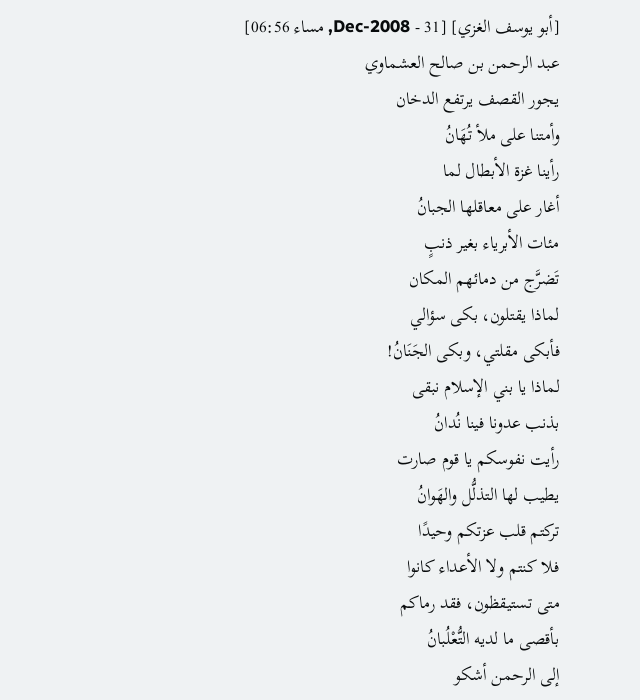[أبو يوسف الغزي] [31 - Dec-2008, مساء 06:56]
عبد الرحمن بن صالح العشماوي
يجور القصف يرتفع الدخان
وأمتنا على ملأ تُهَانُ
رأينا غزة الأبطال لما
أغار على معاقلها الجبانُ
مئات الأبرياء بغير ذنبٍ
تَضرَّج من دمائهم المكان
لماذا يقتلون، بكى سؤالي
فأبكى مقلتي، وبكى الجَنَانُ!
لماذا يا بني الإسلام نبقى
بذنب عدونا فينا نُدانُ
رأيت نفوسكم يا قوم صارت
يطيب لها التذلُّل والهَوانُ
تركتم قلب عزتكم وحيدًا
فلا كنتم ولا الأعداء كانوا
متى تستيقظون، فقد رماكم
بأقصى ما لديه التُّعْلُبانُ
إلى الرحمن أشكو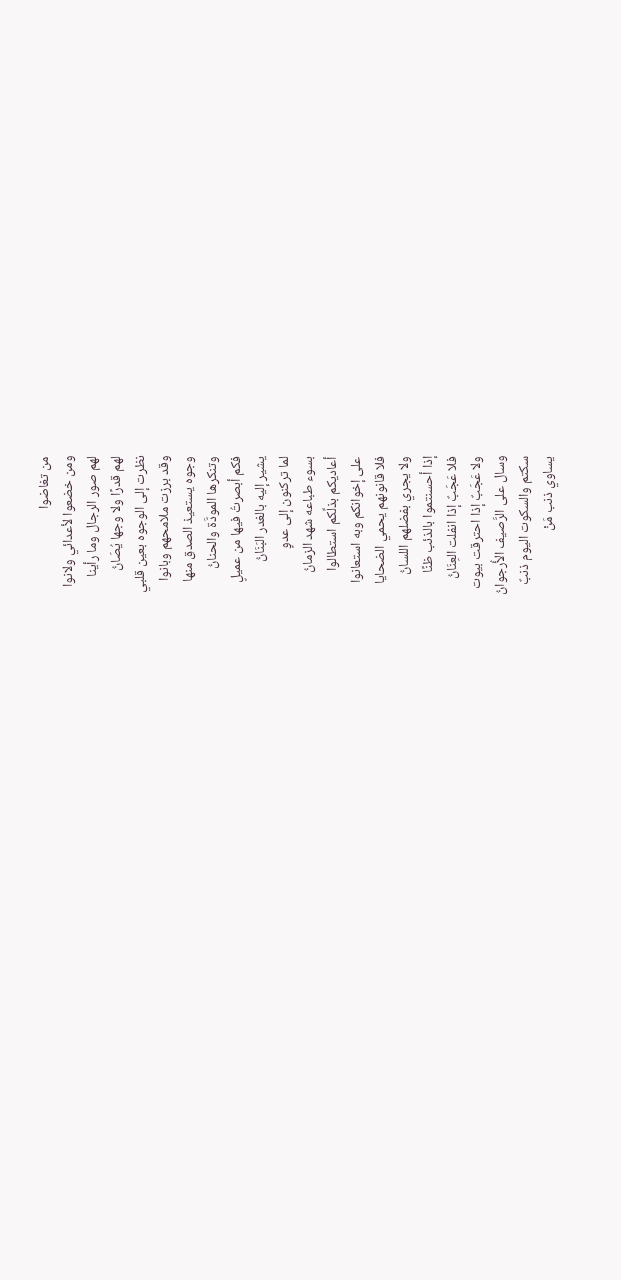من تغاضوا
ومن خضعوا لأعدائي ولانوا
لهم صور الرجال وما رأينا
لهم قدرًا ولا وجها يُصَانُ
نظرت إلى الوجوه بعين قلبي
وقد برزت ملامحهم وبانوا
وجوه يستعيذ الصدق منها
وتنكرها المودَّة والحنانُ
فكم أبصرتُ فيها من عميلٍ
يشير إليه بالغدر البَنَانُ
لما تركنون إلى عدوٍ
بسوء طباعه شهد الزمانُ
أعاديكم بذلِّكم استطالوا
على إخوانكم وبه استعانوا
فلا قانونهم يحمي الضحايا
ولا يجري بفضلهم اللسانُ
إذا أحسنتموا بالذئب ظنًا
فلا عَجَبٌ إذا انفلت العِنَانُ
ولا عَجَبٌ إذا احترقت بيوت
وسال على الرَّصيف الأُرجوانُ
سكتم والسكوت اليوم ذنبٌ
يساوي ذنب مَنْ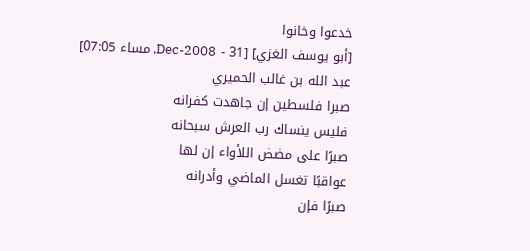خدعوا وخانوا
[أبو يوسف الغزي] [31 - Dec-2008, مساء 07:05]
عبد الله بن غالب الحميري
صبرا فلسطين إن جاهدت كفرانه
فليس ينساك رب العرش سبحانه
صبرًا على مضض اللأواء إن لها
عواقبًا تغسل الماضي وأدرانه
صبرًا فإن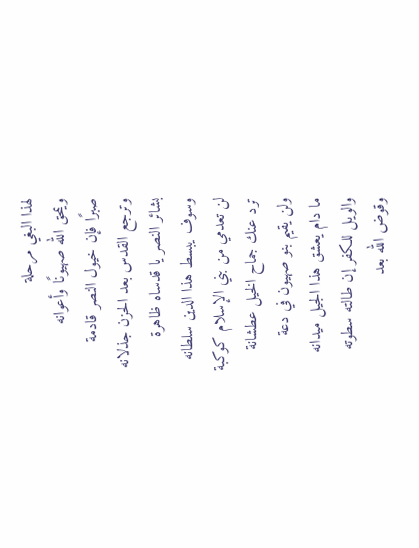لهذا البغي مرحلة
ويمحق الله صهيونًا وأعوانه
صبرًا فإن خيول النصر قادمة
وترجع القدس بعد الحزن جذلانه
بشائر النصر يا قدساه ظاهرة
وسوف يبسط هذا الدين سلطانه
لن تعدمي من بني الإسلام كوكبة
ترد عنك جماح الخيل عطشانة
ولن يقيم بنو صهيون في دعة
ما دام يعشق هذا الجيل ميدانه
والويل للكفر إن طالته سطوته
وقوض الله بعد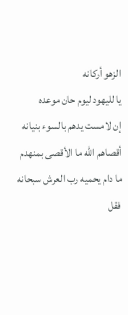الزهو أركانه
يا لليهود ليوم حان موعده
إن لامست يدهم بالسوء بنيانه
أقصاهم الله ما الأقصى بمنهدم
ما دام يحميه رب العرش سبحانه
فقل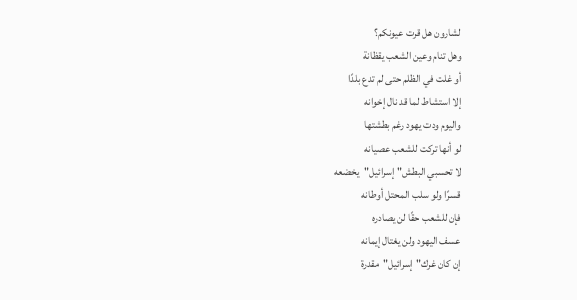لشارون هل قرت عيونكم؟
وهل تنام وعين الشعب يقظانة
أو غلت في الظلم حتى لم تدع بلدًا
إلا استشاط لما قد نال إخوانه
واليوم ودت يهود رغم بطشتها
لو أنها تركت للشعب عصيانه
لا تحسبي البطش"إسرائيل"يخضعه
قسرًا ولو سلب المحتل أوطانه
فإن للشعب حقًا لن يصادره
عسف اليهود ولن يغتال إيمانه
إن كان غرك"إسرائيل"مقدرة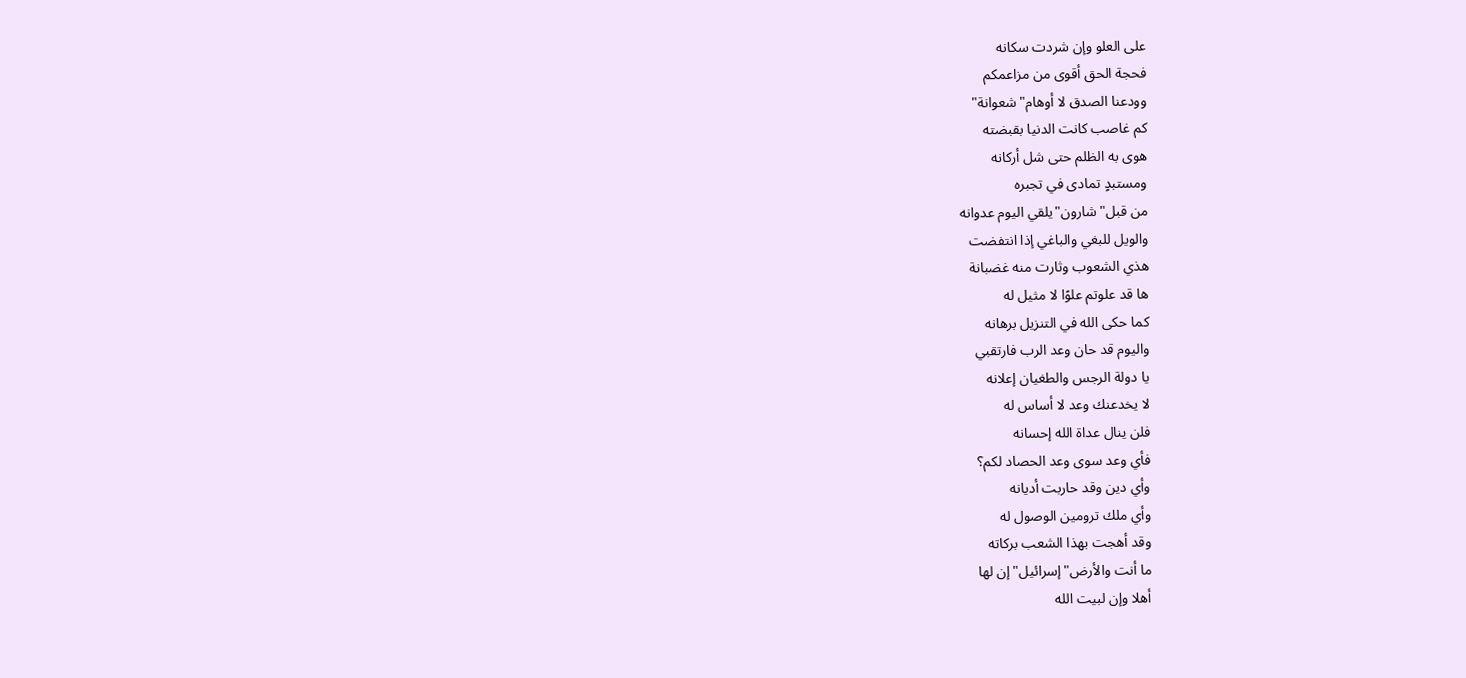على العلو وإن شردت سكانه
فحجة الحق أقوى من مزاعمكم
وودعنا الصدق لا أوهام"شعوانة"
كم غاصب كانت الدنيا بقبضته
هوى به الظلم حتى شل أركانه
ومستبدٍ تمادى في تجبره
من قبل"شارون"يلقي اليوم عدوانه
والويل للبغي والباغي إذا انتفضت
هذي الشعوب وثارت منه غضبانة
ها قد علوتم علوًا لا مثيل له
كما حكى الله في التنزيل برهانه
واليوم قد حان وعد الرب فارتقبي
يا دولة الرجس والطغيان إعلانه
لا يخدعنك وعد لا أساس له
فلن ينال عداة الله إحسانه
فأي وعد سوى وعد الحصاد لكم؟
وأي دين وقد حاربت أديانه
وأي ملك ترومين الوصول له
وقد أهجت بهذا الشعب بركاته
ما أنت والأرض"إسرائيل"إن لها
أهلا وإن لبيت الله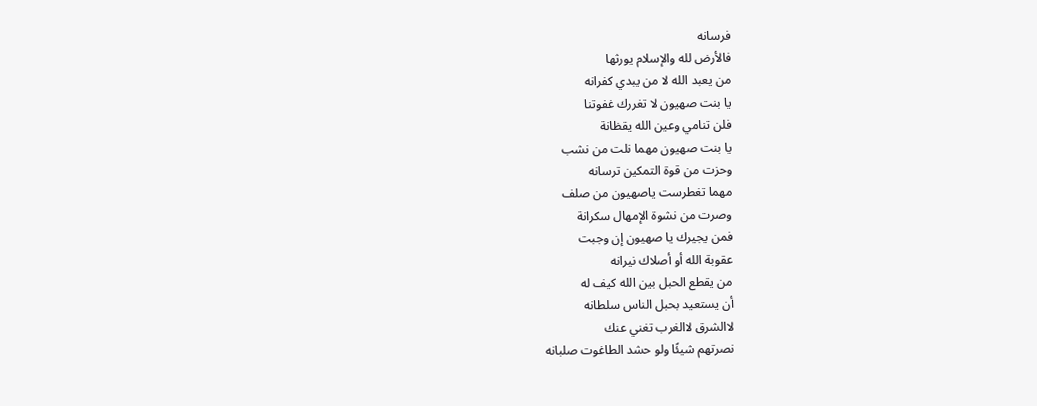فرسانه
فالأرض لله والإسلام يورثها
من يعبد الله لا من يبدي كفرانه
يا بنت صهيون لا تغررك غفوتنا
فلن تنامي وعين الله يقظانة
يا بنت صهيون مهما نلت من نشب
وحزت من قوة التمكين ترسانه
مهما تغطرست ياصهيون من صلف
وصرت من نشوة الإمهال سكرانة
فمن يجيرك يا صهيون إن وجبت
عقوبة الله أو أصلاك نيرانه
من يقطع الحبل بين الله كيف له
أن يستعيد بحبل الناس سلطانه
لاالشرق لاالغرب تغني عنك
نصرتهم شيئًا ولو حشد الطاغوت صلبانه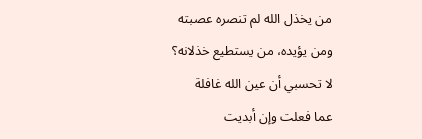من يخذل الله لم تنصره عصبته
ومن يؤيده، من يستطيع خذلانه؟
لا تحسبي أن عين الله غافلة
عما فعلت وإن أبديت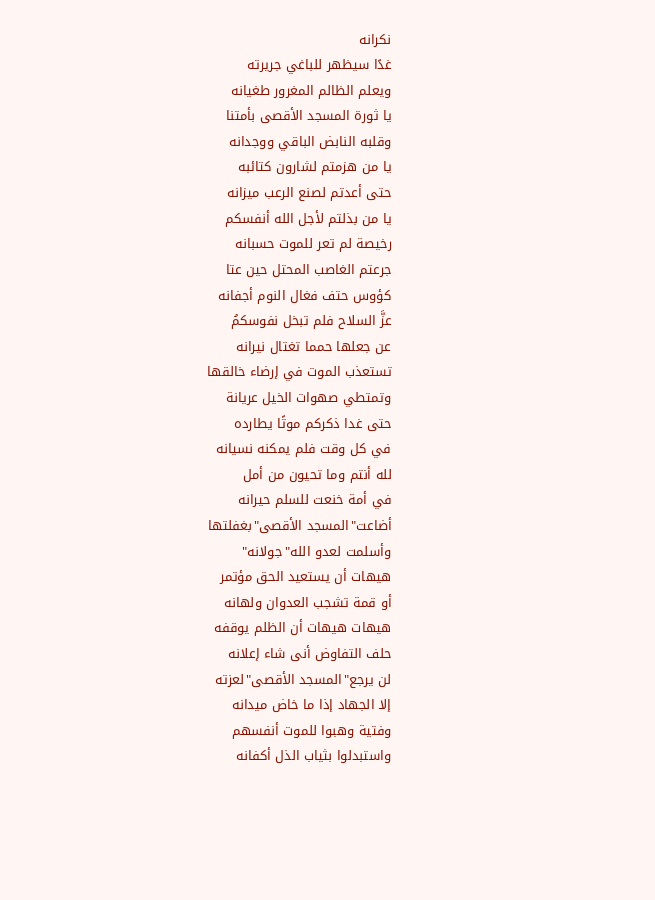نكرانه
غدًا سيظهر للباغي جريرته
ويعلم الظالم المغرور طغيانه
يا ثورة المسجد الأقصى بأمتنا
وقلبه النابض الباقي ووجدانه
يا من هزمتم لشارون كتائبه
حتى أعدتم لصنع الرعب ميزانه
يا من بذلتم لأجل الله أنفسكم
رخيصة لم تعر للموت حسبانه
جرعتم الغاصب المحتل حين عتا
كؤوس حتف فغال النوم أجفانه
عزَّ السلاح فلم تبخل نفوسكمُ
عن جعلها حمما تغتال نيرانه
تستعذب الموت في إرضاء خالقها
وتمتطي صهوات الخيل عريانة
حتى غدا ذكركم موتًا يطارده
في كل وقت فلم يمكنه نسيانه
لله أنتم وما تحيون من أمل
في أمة خنعت للسلم حيرانه
أضاعت"المسجد الأقصى"بغفلتها
وأسلمت لعدو الله"جولانه"
هيهات أن يستعيد الحق مؤتمر
أو قمة تشجب العدوان ولهانه
هيهات هيهات أن الظلم يوقفه
حلف التفاوض أنى شاء إعلانه
لن يرجع"المسجد الأقصى"لعزته
إلا الجهاد إذا ما خاض ميدانه
وفتية وهبوا للموت أنفسهم
واستبدلوا بثياب الذل أكفانه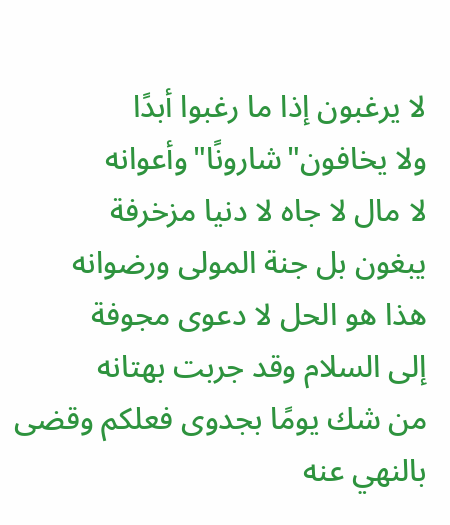لا يرغبون إذا ما رغبوا أبدًا
ولا يخافون"شارونًا"وأعوانه
لا مال لا جاه لا دنيا مزخرفة
يبغون بل جنة المولى ورضوانه
هذا هو الحل لا دعوى مجوفة
إلى السلام وقد جربت بهتانه
من شك يومًا بجدوى فعلكم وقضى
بالنهي عنه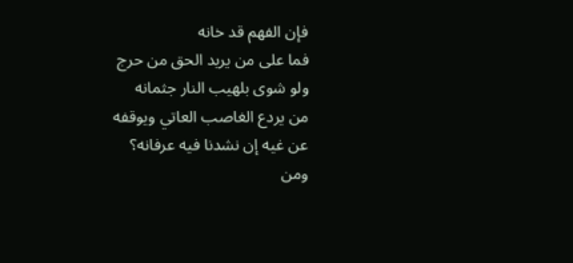فإن الفهم قد خانه
فما على من يريد الحق من حرج
ولو شوى بلهيب النار جثمانه
من يردع الغاصب العاتي ويوقفه
عن غيه إن نشدنا فيه عرفانه؟
ومن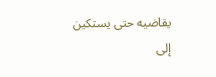يقاضيه حتى يستكين إلى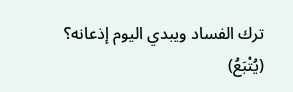ترك الفساد ويبدي اليوم إذعانه؟
(يُتْبَعُ)